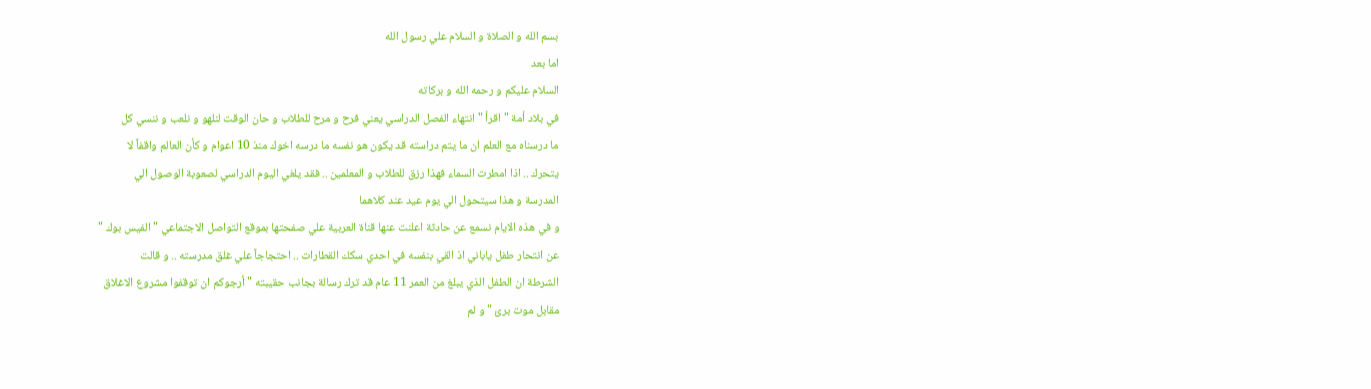بسم الله و الصلاة و السلام علي رسول الله
اما بعد
السلام عليكم و رحمه الله و بركاته
في بلاد أمة " اقرأ " انتهاء الفصل الدراسي يعني فرح و مرح للطلاب و حان الوقت لنلهو و نلعب و ننسي كل
ما درسناه مع العلم ان ما يتم دراسته قد يكون هو نفسه ما درسه اخوك منذ 10 اعوام و كأن العالم واقفاً لا
يتحرك .. اذا امطرت السماء فهذا رزق للطلاب و المعلمين .. فقد يلغي اليوم الدراسي لصعوبة الوصول الي
المدرسة و هذا سيتحول الي يوم عيد عند كلاهما
و في هذه الايام نسمع عن حادثة اعلنت عنها قناة العربية علي صفحتها بموقع التواصل الاجتماعي " الفيس بوك "
عن انتحار طفل ياباني اذ القي بنفسه في احدي سكك القطارات .. احتجاجاً علي غلق مدرسته .. و قالت
الشرطة ان الطفل الذي يبلغ من العمر 11 عام قد ترك رسالة بجانب حقيبته " أرجوكم ان توقفوا مشروع الاغلاق
مقابل موت برئ " و لم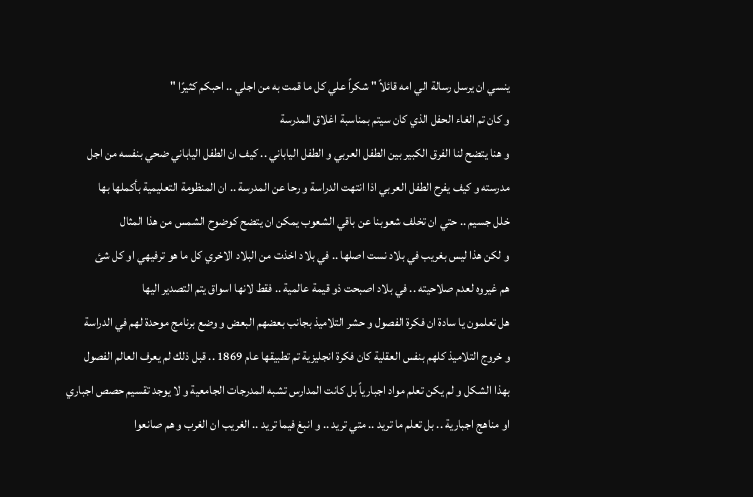ينسي ان يرسل رسالة الي امه قائلاً " شكراً علي كل ما قمت به من اجلي .. احبكم كثيرًا "
و كان تم الغاء الحفل الذي كان سيتم بمناسبة اغلاق المدرسة
و هنا يتضح لنا الفرق الكبير بين الطفل العربي و الطفل الياباني .. كيف ان الطفل الياباني ضحي بنفسه من اجل
مدرسته و كيف يفرح الطفل العربي اذا انتهت الدراسة و رحا عن المدرسة .. ان المنظومة التعليمية بأكملها بها
خلل جسيم .. حتي ان تخلف شعوبنا عن باقي الشعوب يمكن ان يتضح كوضوح الشمس من هذا المثال
و لكن هذا ليس بغريب في بلاد نست اصلها .. في بلاد اخذت من البلاد الاخري كل ما هو ترفيهي او كل شئ
هم غيروه لعدم صلاحيته .. في بلاد اصبحت ذو قيمة عالمية .. فقط لانها اسواق يتم التصدير اليها
هل تعلمون يا سادة ان فكرة الفصول و حشر التلاميذ بجانب بعضهم البعض و وضع برنامج موحدة لهم في الدراسة
و خروج التلاميذ كلهم بنفس العقلية كان فكرة انجليزية تم تطبيقها عام 1869 .. قبل ذلك لم يعرف العالم الفصول
بهذا الشكل و لم يكن تعلم مواد اجبارياً بل كانت المدارس تشبه المدرجات الجامعية و لا يوجد تقسيم حصص اجباري
او مناهج اجبارية .. بل تعلم ما تريد .. متي تريد .. و انبغ فيما تريد .. الغريب ان الغرب و هم صانعوا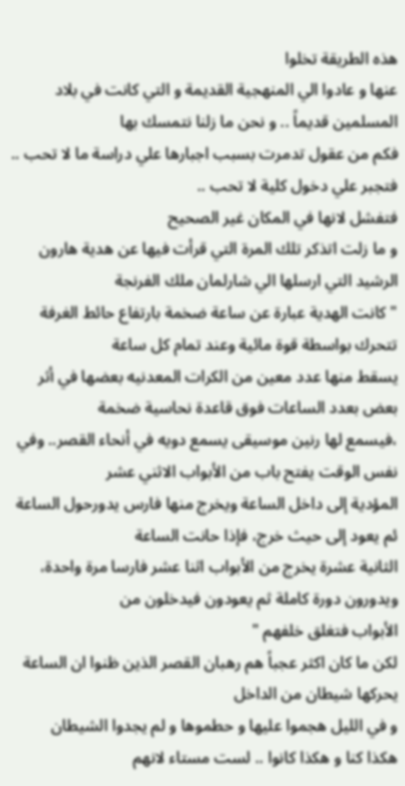هذه الطريقة تخلوا
عنها و عادوا الي المنهجية القديمة و التي كانت في بلاد المسلمين قديماً .. و نحن ما زلنا نتمسك بها
فكم من عقول تدمرت بسبب اجبارها علي دراسة ما لا تحب .. فتجبر علي دخول كلية لا تحب ..
فتفشل لانها في المكان غير الصحيح
و ما زلت اتذكر تلك المرة التي قرأت فيها عن هدية هارون الرشيد التي ارسلها الي شارلمان ملك الفرنجة
" كانت الهدية عبارة عن ساعة ضخمة بارتفاع حائط الغرفة تتحرك بواسطة قوة مائية وعند تمام كل ساعة
يسقط منها عدد معين من الكرات المعدنيه بعضها في أثر بعض بعدد الساعات فوق قاعدة نحاسية ضخمة
،فيسمع لها رنين موسيقى يسمع دويه في أنحاء القصر.. وفي نفس الوقت يفتح باب من الأبواب الاثني عشر
المؤدية إلى داخل الساعة ويخرج منها فارس يدورحول الساعة ئم يعود إلى حيث خرج، فإذا حانت الساعة
الثانية عشرة يخرج من الأبواب اثنا عشر فارسا مرة واحدة، ويدورون دورة كاملة ثم يعودون فيدخلون من
الأبواب فتغلق خلفهم "
لكن ما كان اكثر عجباً هم رهبان القصر الذين ظنوا ان الساعة يحركها شيطان من الداخل
و في الليل هجموا عليها و حطموها و لم يجدوا الشيطان
هكذا كنا و هكذا كانوا .. لست مستاء لانهم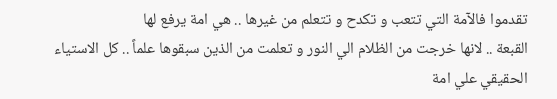تقدموا فالآمة التي تتعب و تكدح و تتعلم من غيرها .. هي امة يرفع لها
القبعة .. لانها خرجت من الظلام الي النور و تعلمت من الذين سبقوها علماً .. كل الاستياء الحقيقي علي امة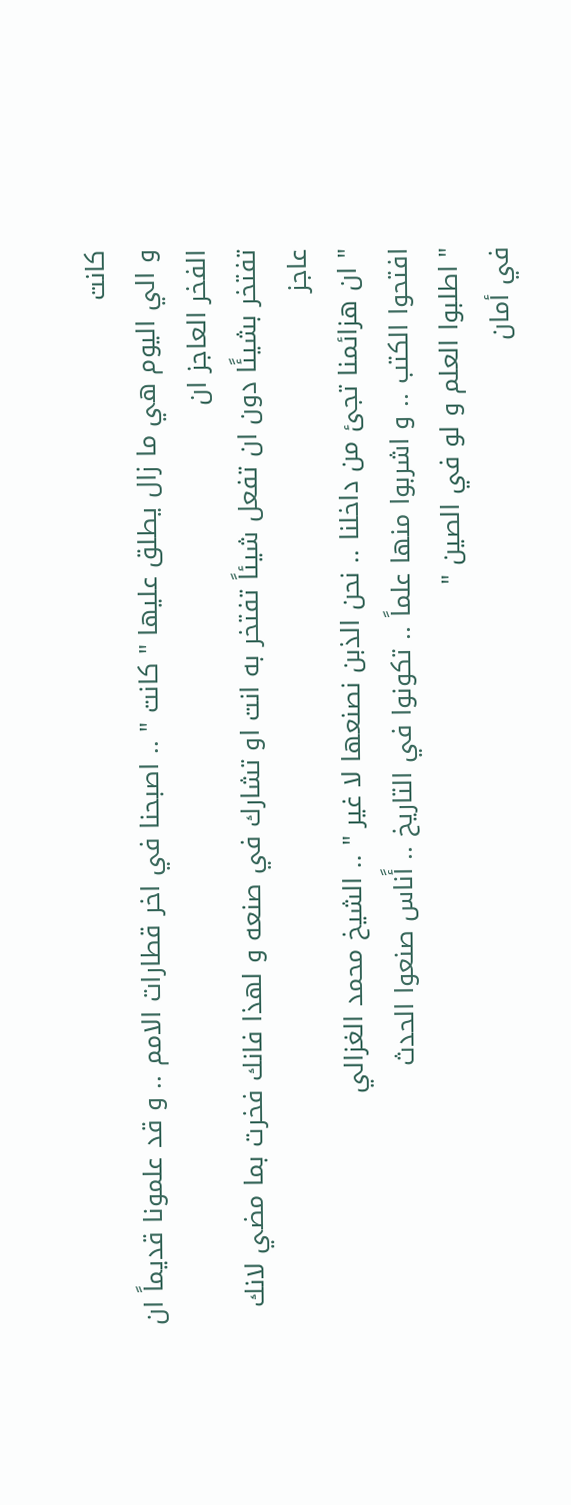كانت
و الي اليوم هي ما زال يطلق عليها " كانت " .. اصبحنا في اخر قطارات الامم .. و قد علمونا قديماً ان الفخر العاجز ان
تفتخر بشيئًا دون ان تفعل شيئاً تفتخر به انت او تشارك في صنعه و لهذا فانك فخرت بما مضي لانك عاجز
" ان هزائمنا تجئ من داخلنا .. نحن الذبن نصنعها لا غير " .. الشيخ محمد الغزالي
افتحوا الكتب .. و اشربوا منها علماً .. تكونوا في التاريخ .. أًناس صنعوا الحدث
" اطلبوا العلم و لو في الصين "
في أمان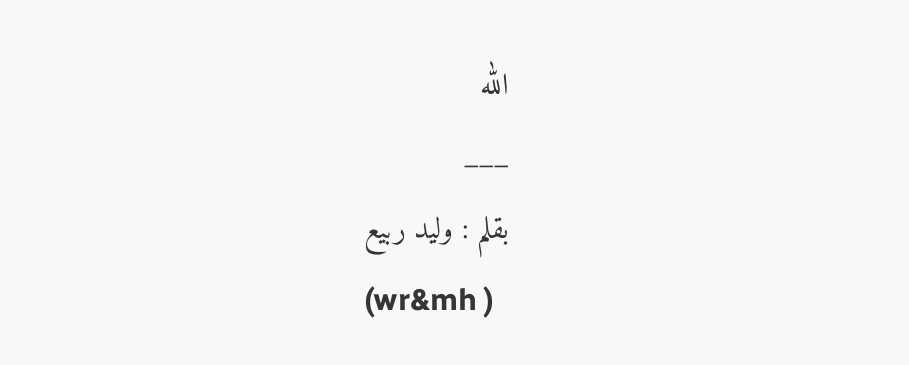الله
___
بقلم : وليد ربيع
(wr&mh )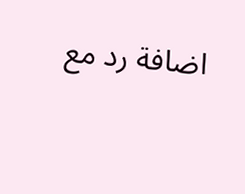اضافة رد مع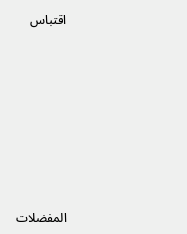اقتباس









المفضلات